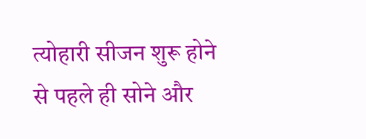त्योहारी सीजन शुरू होने से पहले ही सोने और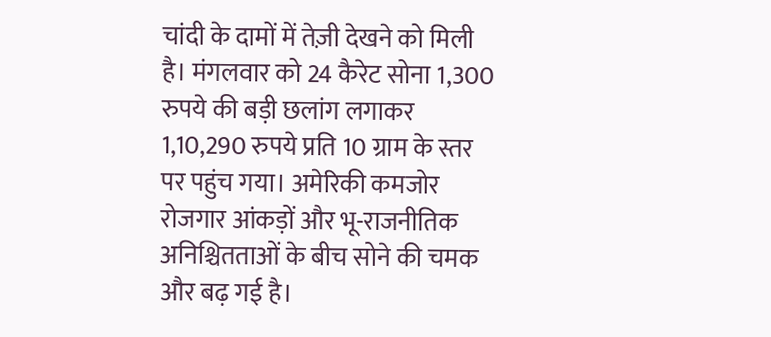चांदी के दामों में तेज़ी देखने को मिली है। मंगलवार को 24 कैरेट सोना 1,300 रुपये की बड़ी छलांग लगाकर 1,10,290 रुपये प्रति 10 ग्राम के स्तर पर पहुंच गया। अमेरिकी कमजोर रोजगार आंकड़ों और भू-राजनीतिक अनिश्चितताओं के बीच सोने की चमक और बढ़ गई है।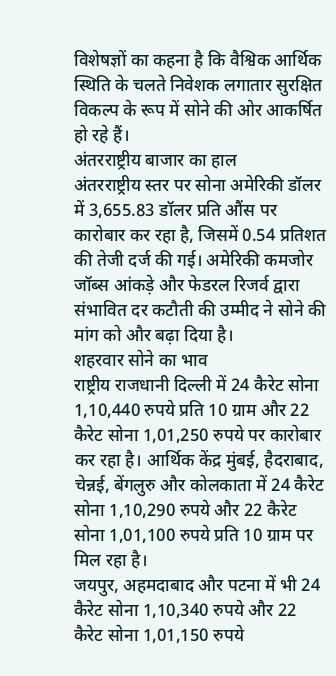विशेषज्ञों का कहना है कि वैश्विक आर्थिक स्थिति के चलते निवेशक लगातार सुरक्षित विकल्प के रूप में सोने की ओर आकर्षित हो रहे हैं।
अंतरराष्ट्रीय बाजार का हाल
अंतरराष्ट्रीय स्तर पर सोना अमेरिकी डॉलर में 3,655.83 डॉलर प्रति औंस पर कारोबार कर रहा है, जिसमें 0.54 प्रतिशत की तेजी दर्ज की गई। अमेरिकी कमजोर जॉब्स आंकड़े और फेडरल रिजर्व द्वारा संभावित दर कटौती की उम्मीद ने सोने की मांग को और बढ़ा दिया है।
शहरवार सोने का भाव
राष्ट्रीय राजधानी दिल्ली में 24 कैरेट सोना 1,10,440 रुपये प्रति 10 ग्राम और 22 कैरेट सोना 1,01,250 रुपये पर कारोबार कर रहा है। आर्थिक केंद्र मुंबई, हैदराबाद, चेन्नई, बेंगलुरु और कोलकाता में 24 कैरेट सोना 1,10,290 रुपये और 22 कैरेट सोना 1,01,100 रुपये प्रति 10 ग्राम पर मिल रहा है।
जयपुर, अहमदाबाद और पटना में भी 24 कैरेट सोना 1,10,340 रुपये और 22 कैरेट सोना 1,01,150 रुपये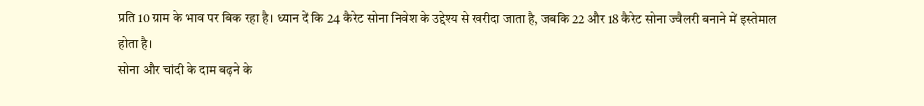प्रति 10 ग्राम के भाव पर बिक रहा है। ध्यान दें कि 24 कैरेट सोना निवेश के उद्देश्य से खरीदा जाता है, जबकि 22 और 18 कैरेट सोना ज्वैलरी बनाने में इस्तेमाल होता है।
सोना और चांदी के दाम बढ़ने के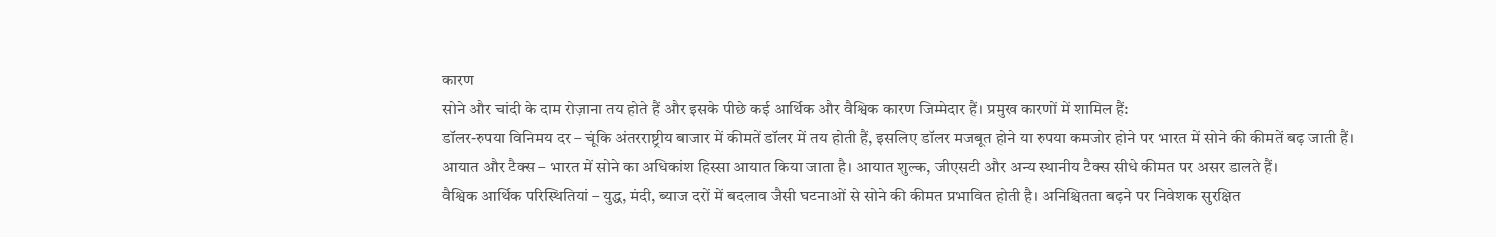कारण
सोने और चांदी के दाम रोज़ाना तय होते हैं और इसके पीछे कई आर्थिक और वैश्विक कारण जिम्मेदार हैं। प्रमुख कारणों में शामिल हैं:
डॉलर-रुपया विनिमय दर – चूंकि अंतरराष्ट्रीय बाजार में कीमतें डॉलर में तय होती हैं, इसलिए डॉलर मजबूत होने या रुपया कमजोर होने पर भारत में सोने की कीमतें बढ़ जाती हैं।
आयात और टैक्स – भारत में सोने का अधिकांश हिस्सा आयात किया जाता है। आयात शुल्क, जीएसटी और अन्य स्थानीय टैक्स सीधे कीमत पर असर डालते हैं।
वैश्विक आर्थिक परिस्थितियां – युद्ध, मंदी, ब्याज दरों में बदलाव जैसी घटनाओं से सोने की कीमत प्रभावित होती है। अनिश्चितता बढ़ने पर निवेशक सुरक्षित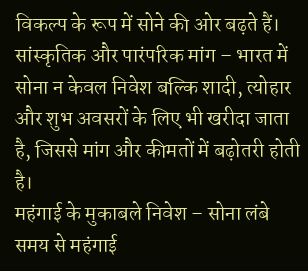विकल्प के रूप में सोने की ओर बढ़ते हैं।
सांस्कृतिक और पारंपरिक मांग – भारत में सोना न केवल निवेश बल्कि शादी, त्योहार और शुभ अवसरों के लिए भी खरीदा जाता है, जिससे मांग और कीमतों में बढ़ोतरी होती है।
महंगाई के मुकाबले निवेश – सोना लंबे समय से महंगाई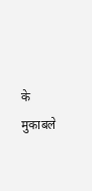के मुकाबले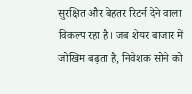सुरक्षित और बेहतर रिटर्न देने वाला विकल्प रहा है। जब शेयर बाजार में जोखिम बढ़ता है, निवेशक सोने को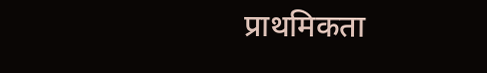प्राथमिकता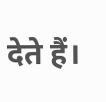देते हैं।